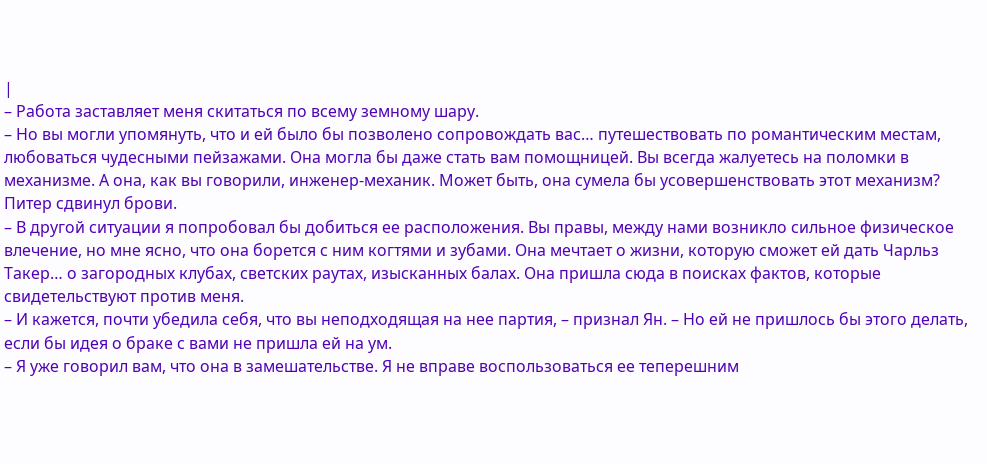|
– Работа заставляет меня скитаться по всему земному шару.
– Но вы могли упомянуть, что и ей было бы позволено сопровождать вас… путешествовать по романтическим местам, любоваться чудесными пейзажами. Она могла бы даже стать вам помощницей. Вы всегда жалуетесь на поломки в механизме. А она, как вы говорили, инженер-механик. Может быть, она сумела бы усовершенствовать этот механизм?
Питер сдвинул брови.
– В другой ситуации я попробовал бы добиться ее расположения. Вы правы, между нами возникло сильное физическое влечение, но мне ясно, что она борется с ним когтями и зубами. Она мечтает о жизни, которую сможет ей дать Чарльз Такер… о загородных клубах, светских раутах, изысканных балах. Она пришла сюда в поисках фактов, которые свидетельствуют против меня.
– И кажется, почти убедила себя, что вы неподходящая на нее партия, – признал Ян. – Но ей не пришлось бы этого делать, если бы идея о браке с вами не пришла ей на ум.
– Я уже говорил вам, что она в замешательстве. Я не вправе воспользоваться ее теперешним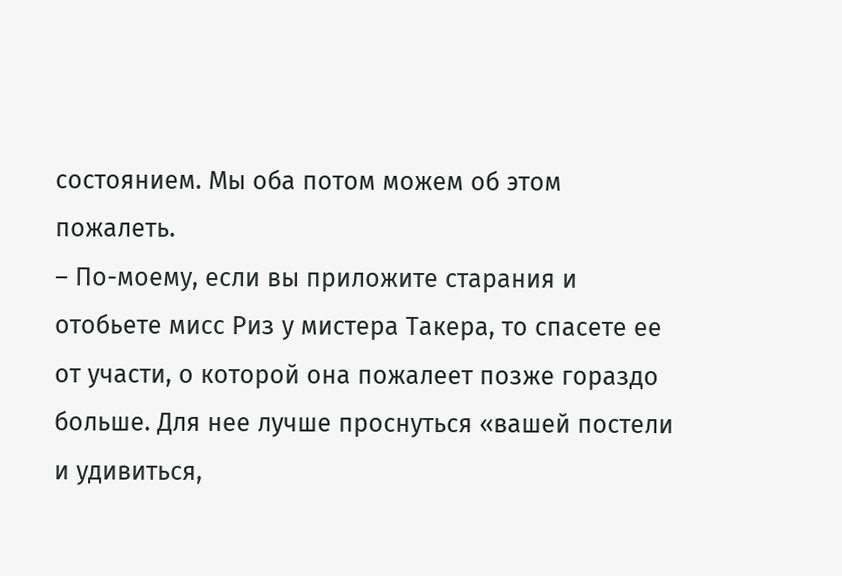состоянием. Мы оба потом можем об этом пожалеть.
– По-моему, если вы приложите старания и отобьете мисс Риз у мистера Такера, то спасете ее от участи, о которой она пожалеет позже гораздо больше. Для нее лучше проснуться «вашей постели и удивиться,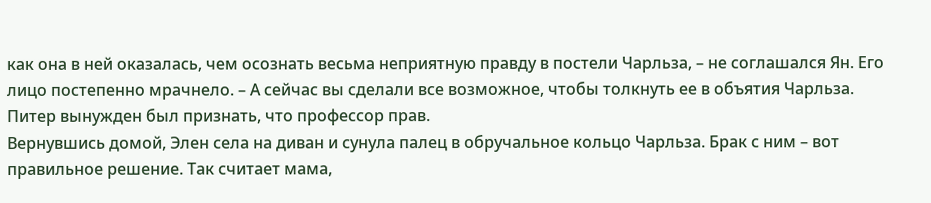как она в ней оказалась, чем осознать весьма неприятную правду в постели Чарльза, – не соглашался Ян. Его лицо постепенно мрачнело. – А сейчас вы сделали все возможное, чтобы толкнуть ее в объятия Чарльза.
Питер вынужден был признать, что профессор прав.
Вернувшись домой, Элен села на диван и сунула палец в обручальное кольцо Чарльза. Брак с ним – вот правильное решение. Так считает мама,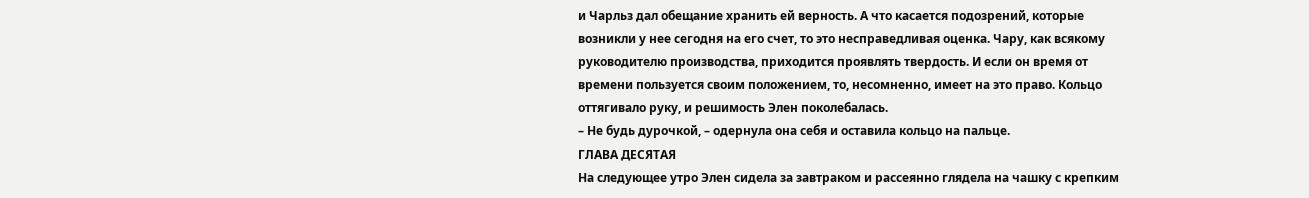и Чарльз дал обещание хранить ей верность. А что касается подозрений, которые возникли у нее сегодня на его счет, то это несправедливая оценка. Чару, как всякому руководителю производства, приходится проявлять твердость. И если он время от времени пользуется своим положением, то, несомненно, имеет на это право. Кольцо оттягивало руку, и решимость Элен поколебалась.
– Не будь дурочкой, – одернула она себя и оставила кольцо на пальце.
ГЛАВА ДЕСЯТАЯ
На следующее утро Элен сидела за завтраком и рассеянно глядела на чашку с крепким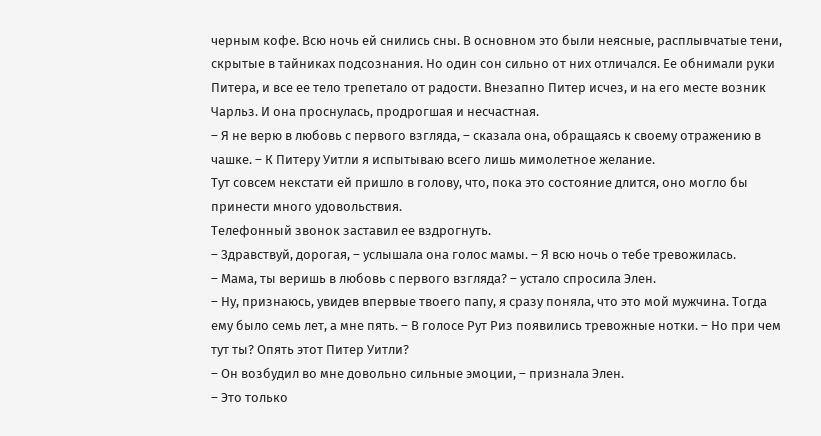черным кофе. Всю ночь ей снились сны. В основном это были неясные, расплывчатые тени, скрытые в тайниках подсознания. Но один сон сильно от них отличался. Ее обнимали руки Питера, и все ее тело трепетало от радости. Внезапно Питер исчез, и на его месте возник Чарльз. И она проснулась, продрогшая и несчастная.
– Я не верю в любовь с первого взгляда, – сказала она, обращаясь к своему отражению в чашке. – К Питеру Уитли я испытываю всего лишь мимолетное желание.
Тут совсем некстати ей пришло в голову, что, пока это состояние длится, оно могло бы принести много удовольствия.
Телефонный звонок заставил ее вздрогнуть.
– Здравствуй, дорогая, – услышала она голос мамы. – Я всю ночь о тебе тревожилась.
– Мама, ты веришь в любовь с первого взгляда? – устало спросила Элен.
– Ну, признаюсь, увидев впервые твоего папу, я сразу поняла, что это мой мужчина. Тогда ему было семь лет, а мне пять. – В голосе Рут Риз появились тревожные нотки. – Но при чем тут ты? Опять этот Питер Уитли?
– Он возбудил во мне довольно сильные эмоции, – признала Элен.
– Это только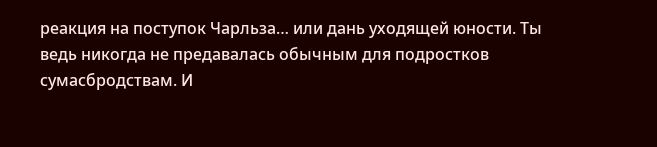реакция на поступок Чарльза… или дань уходящей юности. Ты ведь никогда не предавалась обычным для подростков сумасбродствам. И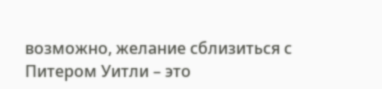возможно, желание сблизиться с Питером Уитли – это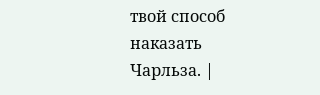твой способ наказать Чарльза. |